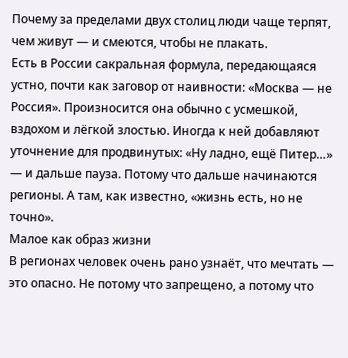Почему за пределами двух столиц люди чаще терпят, чем живут — и смеются, чтобы не плакать.
Есть в России сакральная формула, передающаяся устно, почти как заговор от наивности: «Москва — не Россия». Произносится она обычно с усмешкой, вздохом и лёгкой злостью. Иногда к ней добавляют уточнение для продвинутых: «Ну ладно, ещё Питер…» — и дальше пауза. Потому что дальше начинаются регионы. А там, как известно, «жизнь есть, но не точно».
Малое как образ жизни
В регионах человек очень рано узнаёт, что мечтать — это опасно. Не потому что запрещено, а потому что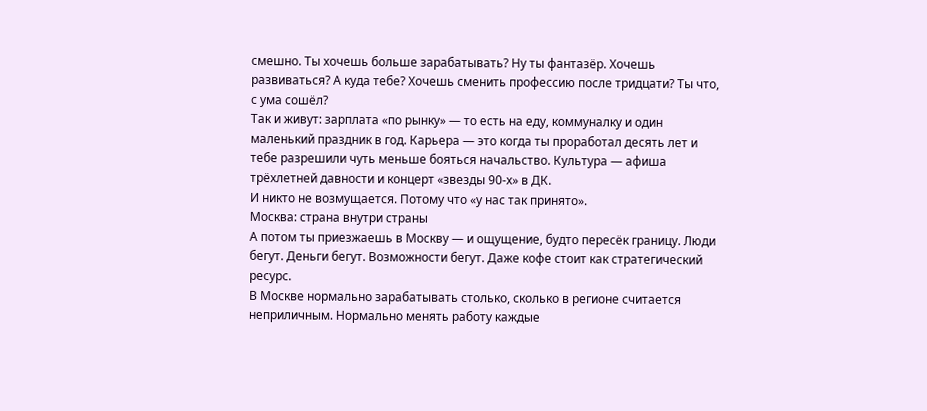смешно. Ты хочешь больше зарабатывать? Ну ты фантазёр. Хочешь развиваться? А куда тебе? Хочешь сменить профессию после тридцати? Ты что, с ума сошёл?
Так и живут: зарплата «по рынку» — то есть на еду, коммуналку и один маленький праздник в год. Карьера — это когда ты проработал десять лет и тебе разрешили чуть меньше бояться начальство. Культура — афиша трёхлетней давности и концерт «звезды 90‑х» в ДК.
И никто не возмущается. Потому что «у нас так принято».
Москва: страна внутри страны
А потом ты приезжаешь в Москву — и ощущение, будто пересёк границу. Люди бегут. Деньги бегут. Возможности бегут. Даже кофе стоит как стратегический ресурс.
В Москве нормально зарабатывать столько, сколько в регионе считается неприличным. Нормально менять работу каждые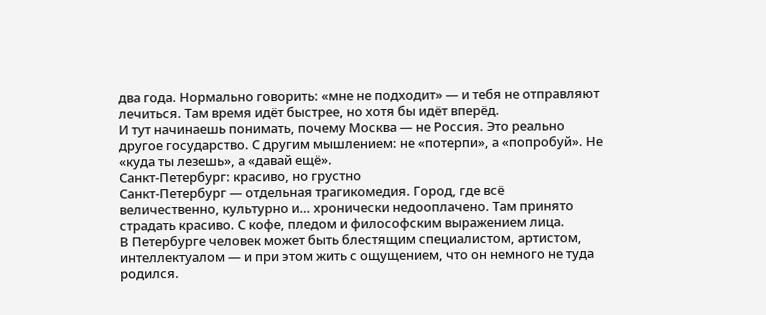два года. Нормально говорить: «мне не подходит» — и тебя не отправляют лечиться. Там время идёт быстрее, но хотя бы идёт вперёд.
И тут начинаешь понимать, почему Москва — не Россия. Это реально другое государство. С другим мышлением: не «потерпи», а «попробуй». Не «куда ты лезешь», а «давай ещё».
Санкт‑Петербург: красиво, но грустно
Санкт‑Петербург — отдельная трагикомедия. Город, где всё величественно, культурно и… хронически недооплачено. Там принято страдать красиво. С кофе, пледом и философским выражением лица.
В Петербурге человек может быть блестящим специалистом, артистом, интеллектуалом — и при этом жить с ощущением, что он немного не туда родился.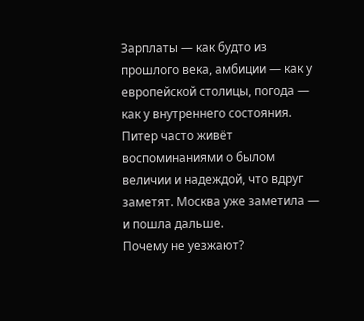Зарплаты — как будто из прошлого века, амбиции — как у европейской столицы, погода — как у внутреннего состояния.
Питер часто живёт воспоминаниями о былом величии и надеждой, что вдруг заметят. Москва уже заметила — и пошла дальше.
Почему не уезжают?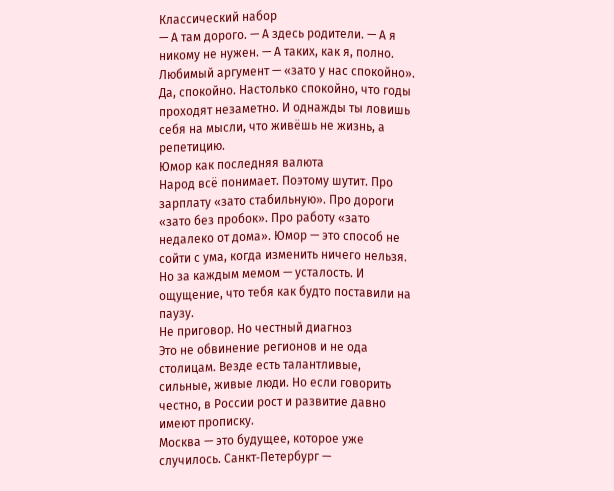Классический набор
— А там дорого. — А здесь родители. — А я никому не нужен. — А таких, как я, полно.
Любимый аргумент — «зато у нас спокойно». Да, спокойно. Настолько спокойно, что годы проходят незаметно. И однажды ты ловишь себя на мысли, что живёшь не жизнь, а репетицию.
Юмор как последняя валюта
Народ всё понимает. Поэтому шутит. Про зарплату «зато стабильную». Про дороги «зато без пробок». Про работу «зато недалеко от дома». Юмор — это способ не сойти с ума, когда изменить ничего нельзя.
Но за каждым мемом — усталость. И ощущение, что тебя как будто поставили на паузу.
Не приговор. Но честный диагноз
Это не обвинение регионов и не ода столицам. Везде есть талантливые, сильные, живые люди. Но если говорить честно, в России рост и развитие давно имеют прописку.
Москва — это будущее, которое уже случилось. Санкт‑Петербург —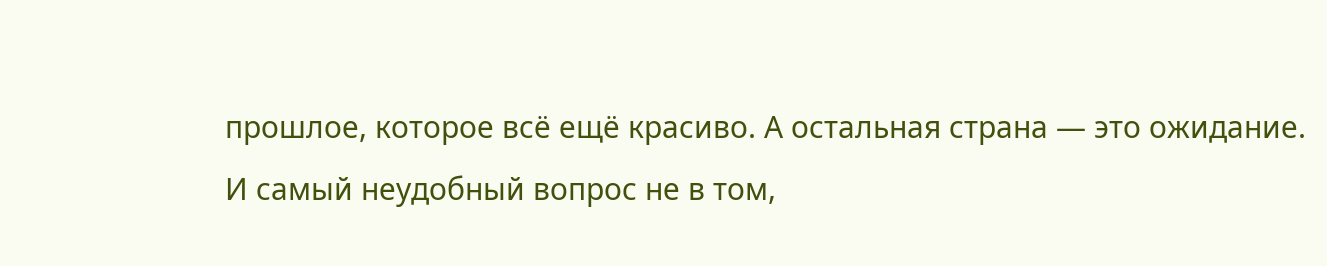прошлое, которое всё ещё красиво. А остальная страна — это ожидание.
И самый неудобный вопрос не в том,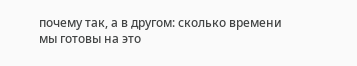почему так, а в другом: сколько времени мы готовы на это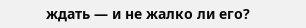ждать — и не жалко ли его?